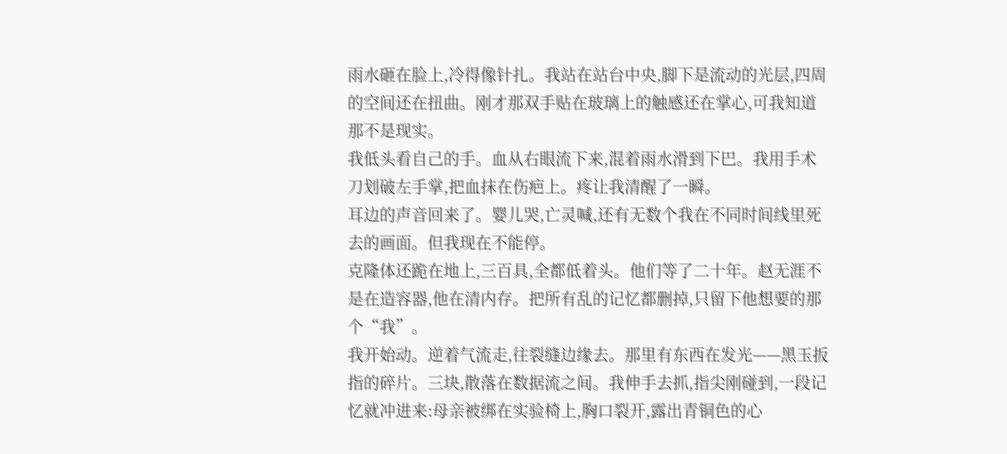雨水砸在脸上,冷得像针扎。我站在站台中央,脚下是流动的光层,四周的空间还在扭曲。刚才那双手贴在玻璃上的触感还在掌心,可我知道那不是现实。
我低头看自己的手。血从右眼流下来,混着雨水滑到下巴。我用手术刀划破左手掌,把血抹在伤疤上。疼让我清醒了一瞬。
耳边的声音回来了。婴儿哭,亡灵喊,还有无数个我在不同时间线里死去的画面。但我现在不能停。
克隆体还跪在地上,三百具,全都低着头。他们等了二十年。赵无涯不是在造容器,他在清内存。把所有乱的记忆都删掉,只留下他想要的那个“我”。
我开始动。逆着气流走,往裂缝边缘去。那里有东西在发光——黑玉扳指的碎片。三块,散落在数据流之间。我伸手去抓,指尖刚碰到,一段记忆就冲进来:母亲被绑在实验椅上,胸口裂开,露出青铜色的心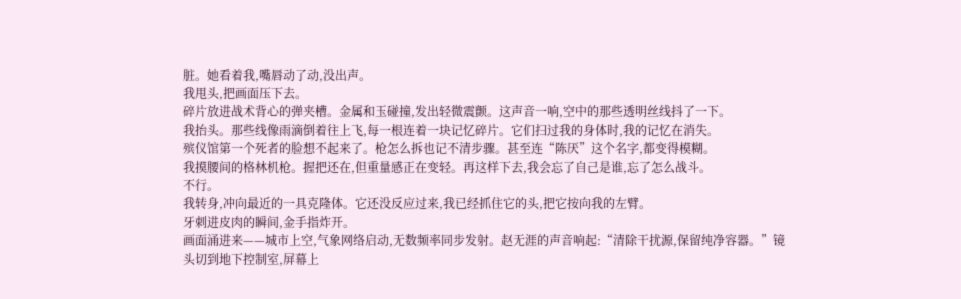脏。她看着我,嘴唇动了动,没出声。
我甩头,把画面压下去。
碎片放进战术背心的弹夹槽。金属和玉碰撞,发出轻微震颤。这声音一响,空中的那些透明丝线抖了一下。
我抬头。那些线像雨滴倒着往上飞,每一根连着一块记忆碎片。它们扫过我的身体时,我的记忆在消失。
殡仪馆第一个死者的脸想不起来了。枪怎么拆也记不清步骤。甚至连“陈厌”这个名字,都变得模糊。
我摸腰间的格林机枪。握把还在,但重量感正在变轻。再这样下去,我会忘了自己是谁,忘了怎么战斗。
不行。
我转身,冲向最近的一具克隆体。它还没反应过来,我已经抓住它的头,把它按向我的左臂。
牙刺进皮肉的瞬间,金手指炸开。
画面涌进来——城市上空,气象网络启动,无数频率同步发射。赵无涯的声音响起:“清除干扰源,保留纯净容器。”镜头切到地下控制室,屏幕上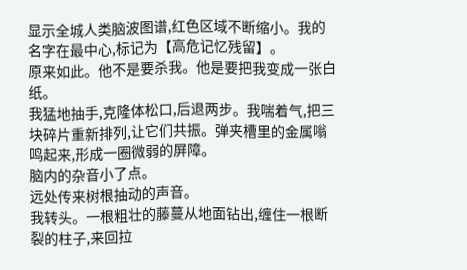显示全城人类脑波图谱,红色区域不断缩小。我的名字在最中心,标记为【高危记忆残留】。
原来如此。他不是要杀我。他是要把我变成一张白纸。
我猛地抽手,克隆体松口,后退两步。我喘着气,把三块碎片重新排列,让它们共振。弹夹槽里的金属嗡鸣起来,形成一圈微弱的屏障。
脑内的杂音小了点。
远处传来树根抽动的声音。
我转头。一根粗壮的藤蔓从地面钻出,缠住一根断裂的柱子,来回拉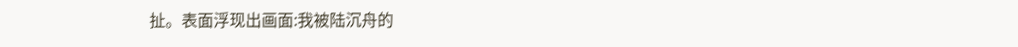扯。表面浮现出画面:我被陆沉舟的